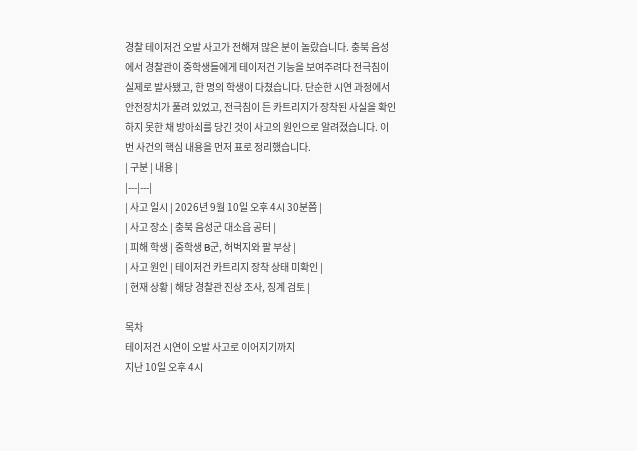경찰 테이저건 오발 사고가 전해져 많은 분이 놀랐습니다. 충북 음성에서 경찰관이 중학생들에게 테이저건 기능을 보여주려다 전극침이 실제로 발사됐고, 한 명의 학생이 다쳤습니다. 단순한 시연 과정에서 안전장치가 풀려 있었고, 전극침이 든 카트리지가 장착된 사실을 확인하지 못한 채 방아쇠를 당긴 것이 사고의 원인으로 알려졌습니다. 이번 사건의 핵심 내용을 먼저 표로 정리했습니다.
| 구분 | 내용 |
|---|---|
| 사고 일시 | 2026년 9월 10일 오후 4시 30분쯤 |
| 사고 장소 | 충북 음성군 대소읍 공터 |
| 피해 학생 | 중학생 B군, 허벅지와 팔 부상 |
| 사고 원인 | 테이저건 카트리지 장착 상태 미확인 |
| 현재 상황 | 해당 경찰관 진상 조사, 징계 검토 |

목차
테이저건 시연이 오발 사고로 이어지기까지
지난 10일 오후 4시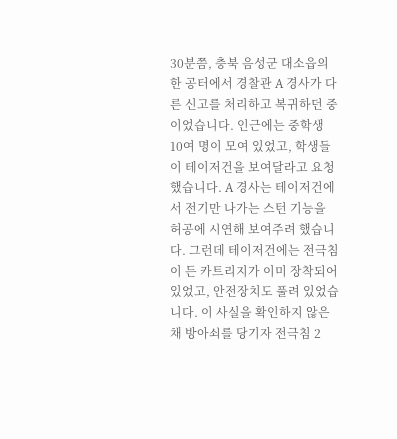30분쯤, 충북 음성군 대소읍의 한 공터에서 경찰관 A 경사가 다른 신고를 처리하고 복귀하던 중이었습니다. 인근에는 중학생 10여 명이 모여 있었고, 학생들이 테이저건을 보여달라고 요청했습니다. A 경사는 테이저건에서 전기만 나가는 스턴 기능을 허공에 시연해 보여주려 했습니다. 그런데 테이저건에는 전극침이 든 카트리지가 이미 장착되어 있었고, 안전장치도 풀려 있었습니다. 이 사실을 확인하지 않은 채 방아쇠를 당기자 전극침 2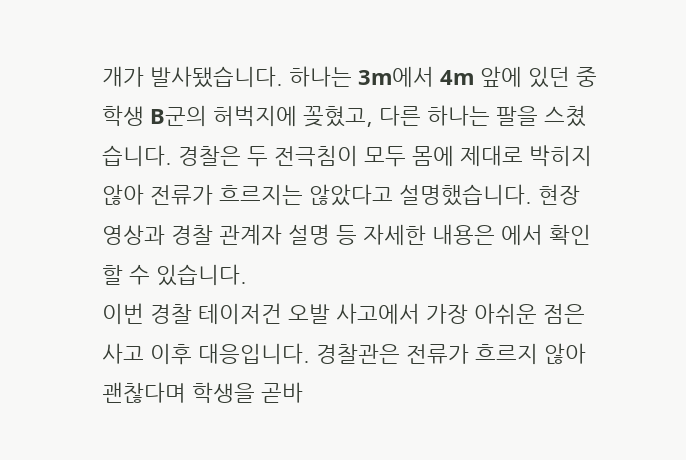개가 발사됐습니다. 하나는 3m에서 4m 앞에 있던 중학생 B군의 허벅지에 꽂혔고, 다른 하나는 팔을 스쳤습니다. 경찰은 두 전극침이 모두 몸에 제대로 박히지 않아 전류가 흐르지는 않았다고 설명했습니다. 현장 영상과 경찰 관계자 설명 등 자세한 내용은 에서 확인할 수 있습니다.
이번 경찰 테이저건 오발 사고에서 가장 아쉬운 점은 사고 이후 대응입니다. 경찰관은 전류가 흐르지 않아 괜찮다며 학생을 곧바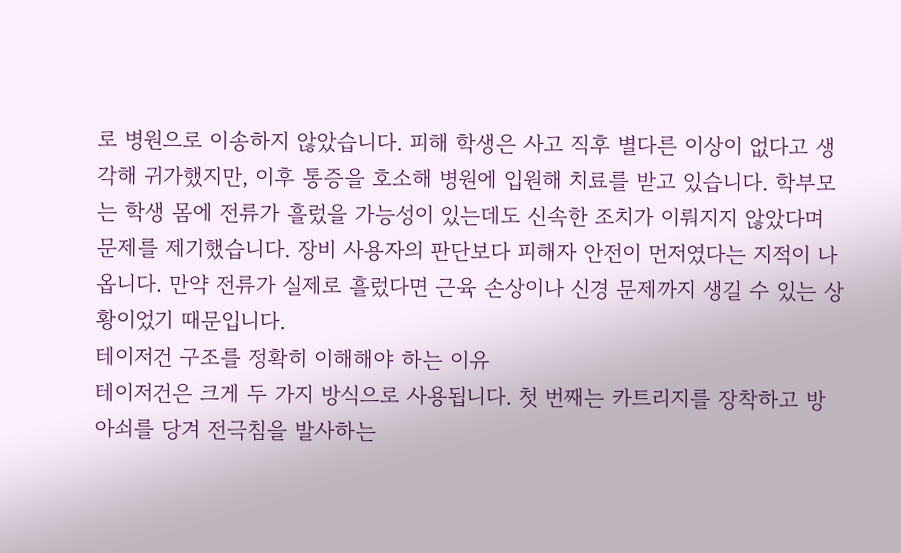로 병원으로 이송하지 않았습니다. 피해 학생은 사고 직후 별다른 이상이 없다고 생각해 귀가했지만, 이후 통증을 호소해 병원에 입원해 치료를 받고 있습니다. 학부모는 학생 몸에 전류가 흘렀을 가능성이 있는데도 신속한 조치가 이뤄지지 않았다며 문제를 제기했습니다. 장비 사용자의 판단보다 피해자 안전이 먼저였다는 지적이 나옵니다. 만약 전류가 실제로 흘렀다면 근육 손상이나 신경 문제까지 생길 수 있는 상황이었기 때문입니다.
테이저건 구조를 정확히 이해해야 하는 이유
테이저건은 크게 두 가지 방식으로 사용됩니다. 첫 번째는 카트리지를 장착하고 방아쇠를 당겨 전극침을 발사하는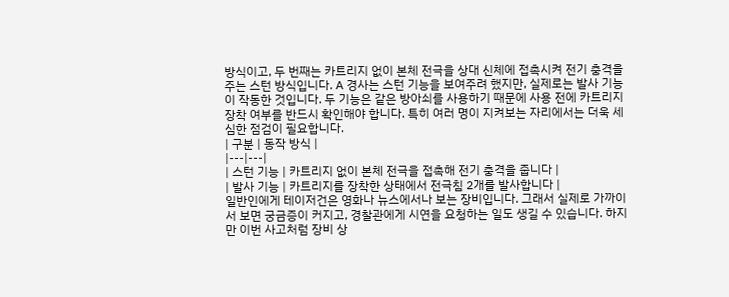방식이고, 두 번째는 카트리지 없이 본체 전극을 상대 신체에 접촉시켜 전기 충격을 주는 스턴 방식입니다. A 경사는 스턴 기능을 보여주려 했지만, 실제로는 발사 기능이 작동한 것입니다. 두 기능은 같은 방아쇠를 사용하기 때문에 사용 전에 카트리지 장착 여부를 반드시 확인해야 합니다. 특히 여러 명이 지켜보는 자리에서는 더욱 세심한 점검이 필요합니다.
| 구분 | 동작 방식 |
|---|---|
| 스턴 기능 | 카트리지 없이 본체 전극을 접촉해 전기 충격을 줍니다 |
| 발사 기능 | 카트리지를 장착한 상태에서 전극침 2개를 발사합니다 |
일반인에게 테이저건은 영화나 뉴스에서나 보는 장비입니다. 그래서 실제로 가까이서 보면 궁금증이 커지고, 경찰관에게 시연을 요청하는 일도 생길 수 있습니다. 하지만 이번 사고처럼 장비 상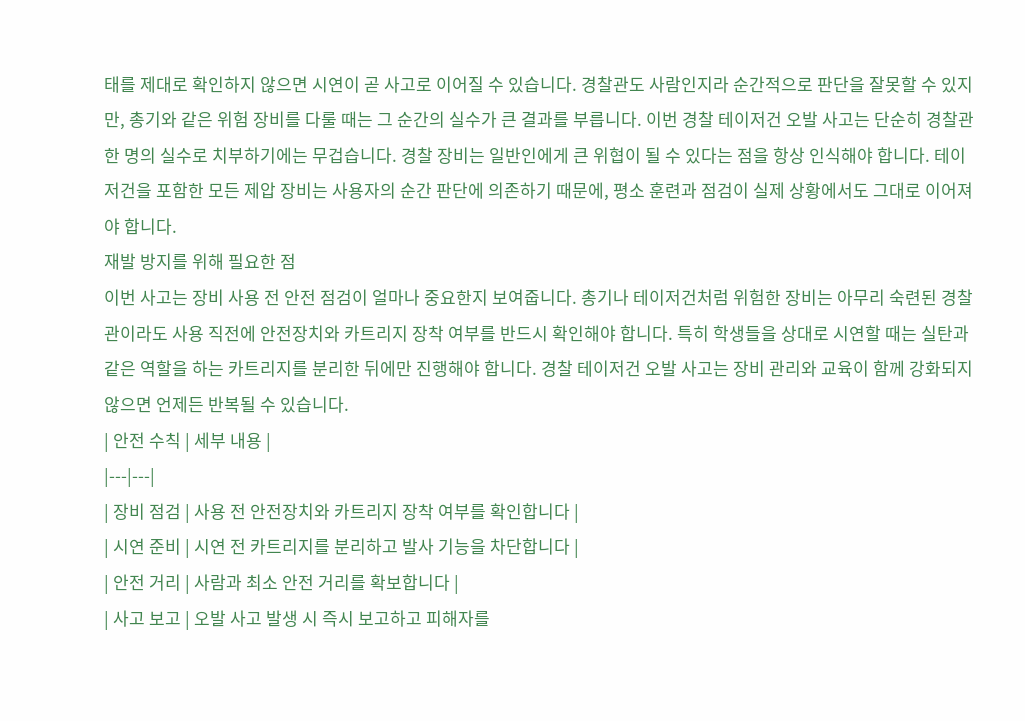태를 제대로 확인하지 않으면 시연이 곧 사고로 이어질 수 있습니다. 경찰관도 사람인지라 순간적으로 판단을 잘못할 수 있지만, 총기와 같은 위험 장비를 다룰 때는 그 순간의 실수가 큰 결과를 부릅니다. 이번 경찰 테이저건 오발 사고는 단순히 경찰관 한 명의 실수로 치부하기에는 무겁습니다. 경찰 장비는 일반인에게 큰 위협이 될 수 있다는 점을 항상 인식해야 합니다. 테이저건을 포함한 모든 제압 장비는 사용자의 순간 판단에 의존하기 때문에, 평소 훈련과 점검이 실제 상황에서도 그대로 이어져야 합니다.
재발 방지를 위해 필요한 점
이번 사고는 장비 사용 전 안전 점검이 얼마나 중요한지 보여줍니다. 총기나 테이저건처럼 위험한 장비는 아무리 숙련된 경찰관이라도 사용 직전에 안전장치와 카트리지 장착 여부를 반드시 확인해야 합니다. 특히 학생들을 상대로 시연할 때는 실탄과 같은 역할을 하는 카트리지를 분리한 뒤에만 진행해야 합니다. 경찰 테이저건 오발 사고는 장비 관리와 교육이 함께 강화되지 않으면 언제든 반복될 수 있습니다.
| 안전 수칙 | 세부 내용 |
|---|---|
| 장비 점검 | 사용 전 안전장치와 카트리지 장착 여부를 확인합니다 |
| 시연 준비 | 시연 전 카트리지를 분리하고 발사 기능을 차단합니다 |
| 안전 거리 | 사람과 최소 안전 거리를 확보합니다 |
| 사고 보고 | 오발 사고 발생 시 즉시 보고하고 피해자를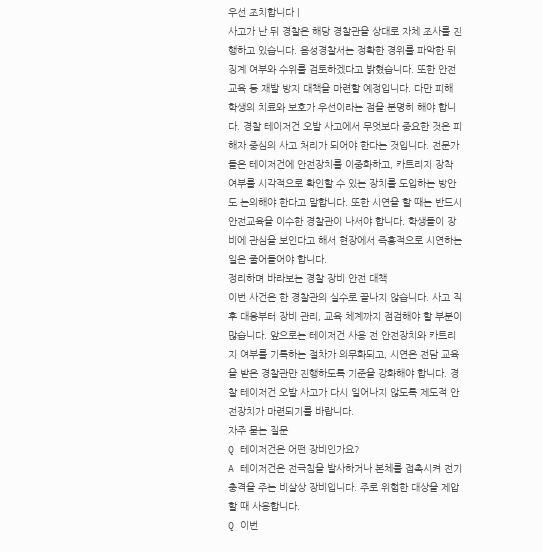우선 조치합니다 |
사고가 난 뒤 경찰은 해당 경찰관을 상대로 자체 조사를 진행하고 있습니다. 음성경찰서는 정확한 경위를 파악한 뒤 징계 여부와 수위를 검토하겠다고 밝혔습니다. 또한 안전교육 등 재발 방지 대책을 마련할 예정입니다. 다만 피해 학생의 치료와 보호가 우선이라는 점을 분명히 해야 합니다. 경찰 테이저건 오발 사고에서 무엇보다 중요한 것은 피해자 중심의 사고 처리가 되어야 한다는 것입니다. 전문가들은 테이저건에 안전장치를 이중화하고, 카트리지 장착 여부를 시각적으로 확인할 수 있는 장치를 도입하는 방안도 논의해야 한다고 말합니다. 또한 시연을 할 때는 반드시 안전교육을 이수한 경찰관이 나서야 합니다. 학생들이 장비에 관심을 보인다고 해서 현장에서 즉흥적으로 시연하는 일은 줄어들어야 합니다.
정리하며 바라보는 경찰 장비 안전 대책
이번 사건은 한 경찰관의 실수로 끝나지 않습니다. 사고 직후 대응부터 장비 관리, 교육 체계까지 점검해야 할 부분이 많습니다. 앞으로는 테이저건 사용 전 안전장치와 카트리지 여부를 기록하는 절차가 의무화되고, 시연은 전담 교육을 받은 경찰관만 진행하도록 기준을 강화해야 합니다. 경찰 테이저건 오발 사고가 다시 일어나지 않도록 제도적 안전장치가 마련되기를 바랍니다.
자주 묻는 질문
Q 테이저건은 어떤 장비인가요?
A 테이저건은 전극침을 발사하거나 본체를 접촉시켜 전기 충격을 주는 비살상 장비입니다. 주로 위험한 대상을 제압할 때 사용합니다.
Q 이번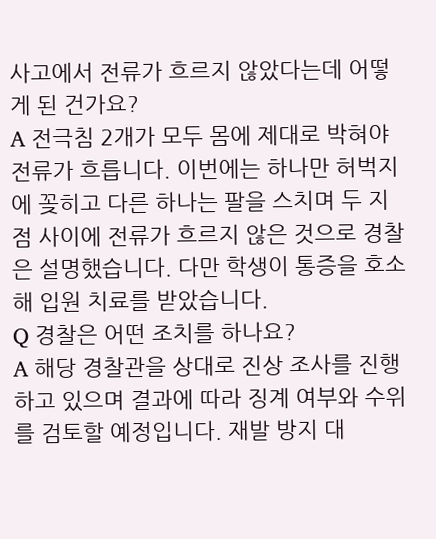사고에서 전류가 흐르지 않았다는데 어떻게 된 건가요?
A 전극침 2개가 모두 몸에 제대로 박혀야 전류가 흐릅니다. 이번에는 하나만 허벅지에 꽂히고 다른 하나는 팔을 스치며 두 지점 사이에 전류가 흐르지 않은 것으로 경찰은 설명했습니다. 다만 학생이 통증을 호소해 입원 치료를 받았습니다.
Q 경찰은 어떤 조치를 하나요?
A 해당 경찰관을 상대로 진상 조사를 진행하고 있으며 결과에 따라 징계 여부와 수위를 검토할 예정입니다. 재발 방지 대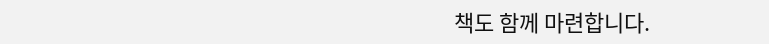책도 함께 마련합니다.